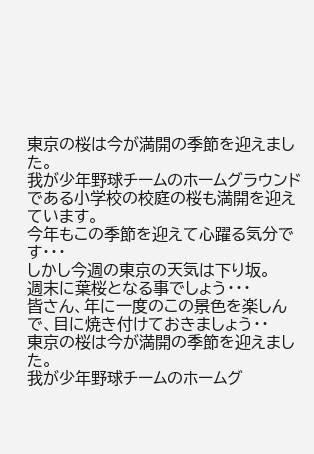東京の桜は今が満開の季節を迎えました。
我が少年野球チームのホームグラウンドである小学校の校庭の桜も満開を迎えています。
今年もこの季節を迎えて心躍る気分です・・・
しかし今週の東京の天気は下り坂。
週末に葉桜となる事でしょう・・・
皆さん、年に一度のこの景色を楽しんで、目に焼き付けておきましょう・・
東京の桜は今が満開の季節を迎えました。
我が少年野球チームのホームグ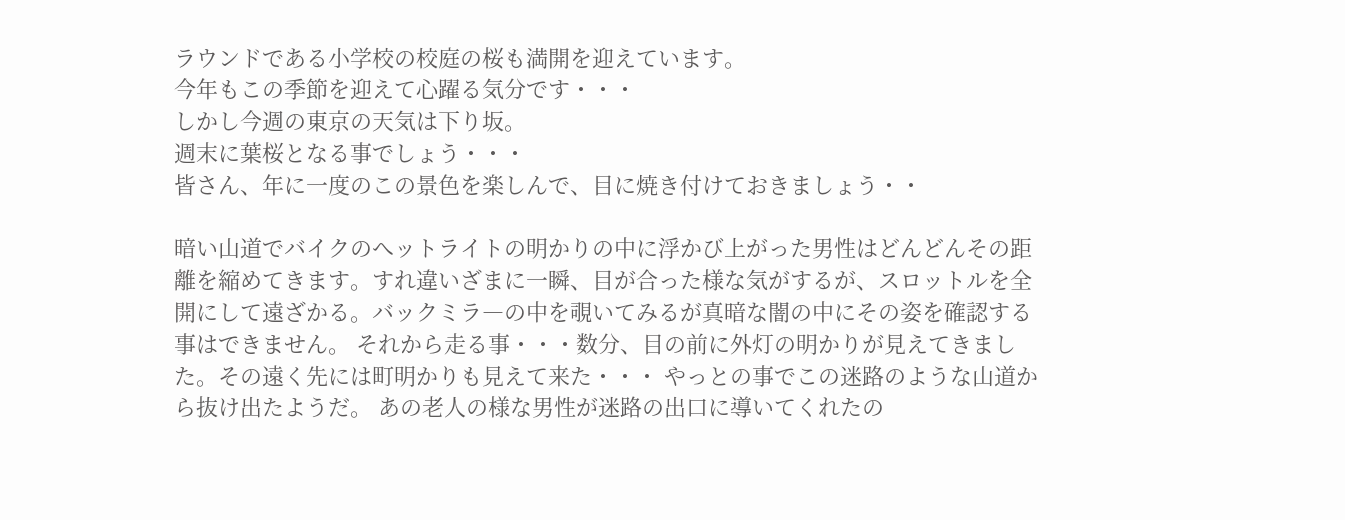ラウンドである小学校の校庭の桜も満開を迎えています。
今年もこの季節を迎えて心躍る気分です・・・
しかし今週の東京の天気は下り坂。
週末に葉桜となる事でしょう・・・
皆さん、年に一度のこの景色を楽しんで、目に焼き付けておきましょう・・

暗い山道でバイクのへットライトの明かりの中に浮かび上がった男性はどんどんその距離を縮めてきます。すれ違いざまに一瞬、目が合った様な気がするが、スロットルを全開にして遠ざかる。バックミラ―の中を覗いてみるが真暗な闇の中にその姿を確認する事はできません。 それから走る事・・・数分、目の前に外灯の明かりが見えてきました。その遠く先には町明かりも見えて来た・・・ やっとの事でこの迷路のような山道から抜け出たようだ。 あの老人の様な男性が迷路の出口に導いてくれたの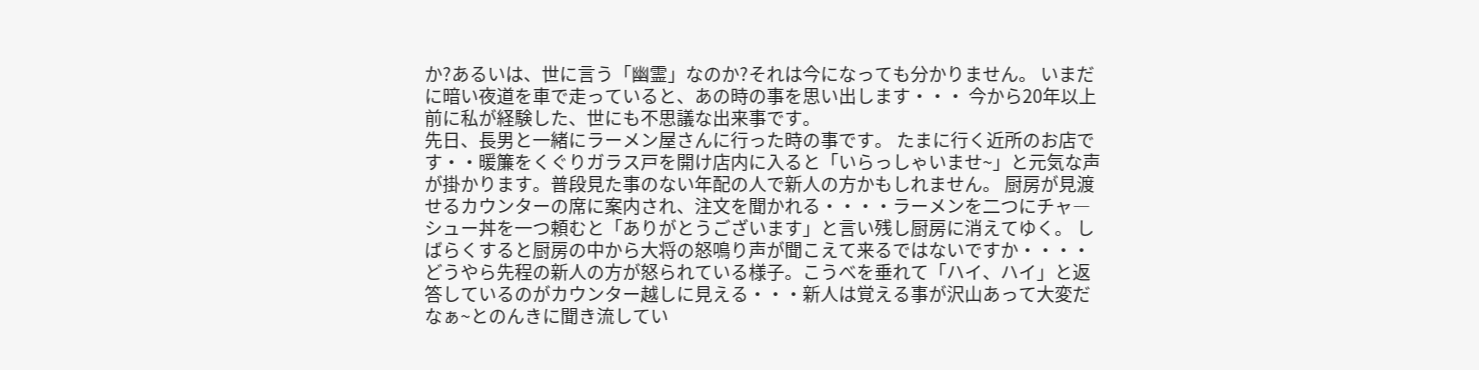か?あるいは、世に言う「幽霊」なのか?それは今になっても分かりません。 いまだに暗い夜道を車で走っていると、あの時の事を思い出します・・・ 今から20年以上前に私が経験した、世にも不思議な出来事です。
先日、長男と一緒にラーメン屋さんに行った時の事です。 たまに行く近所のお店です・・暖簾をくぐりガラス戸を開け店内に入ると「いらっしゃいませ~」と元気な声が掛かります。普段見た事のない年配の人で新人の方かもしれません。 厨房が見渡せるカウンターの席に案内され、注文を聞かれる・・・・ラーメンを二つにチャ―シュー丼を一つ頼むと「ありがとうございます」と言い残し厨房に消えてゆく。 しばらくすると厨房の中から大将の怒鳴り声が聞こえて来るではないですか・・・・どうやら先程の新人の方が怒られている様子。こうべを垂れて「ハイ、ハイ」と返答しているのがカウンター越しに見える・・・新人は覚える事が沢山あって大変だなぁ~とのんきに聞き流してい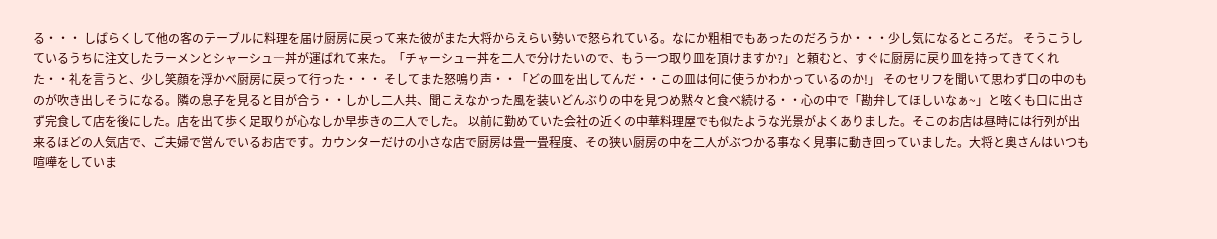る・・・ しばらくして他の客のテーブルに料理を届け厨房に戻って来た彼がまた大将からえらい勢いで怒られている。なにか粗相でもあったのだろうか・・・少し気になるところだ。 そうこうしているうちに注文したラーメンとシャーシュ―丼が運ばれて来た。「チャーシュー丼を二人で分けたいので、もう一つ取り皿を頂けますか?」と頼むと、すぐに厨房に戻り皿を持ってきてくれた・・礼を言うと、少し笑顔を浮かべ厨房に戻って行った・・・ そしてまた怒鳴り声・・「どの皿を出してんだ・・この皿は何に使うかわかっているのか!」 そのセリフを聞いて思わず口の中のものが吹き出しそうになる。隣の息子を見ると目が合う・・しかし二人共、聞こえなかった風を装いどんぶりの中を見つめ黙々と食べ続ける・・心の中で「勘弁してほしいなぁ~」と呟くも口に出さず完食して店を後にした。店を出て歩く足取りが心なしか早歩きの二人でした。 以前に勤めていた会社の近くの中華料理屋でも似たような光景がよくありました。そこのお店は昼時には行列が出来るほどの人気店で、ご夫婦で営んでいるお店です。カウンターだけの小さな店で厨房は畳一畳程度、その狭い厨房の中を二人がぶつかる事なく見事に動き回っていました。大将と奥さんはいつも喧嘩をしていま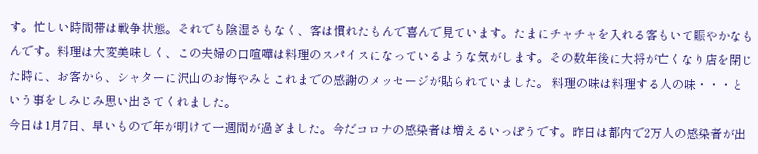す。忙しい時間帯は戦争状態。それでも陰湿さもなく、客は慣れたもんで喜んで見ています。たまにチャチャを入れる客もいて賑やかなもんです。料理は大変美味しく、この夫婦の口喧嘩は料理のスパイスになっているような気がします。その数年後に大将が亡くなり店を閉じた時に、お客から、シャターに沢山のお悔やみとこれまでの感謝のメッセージが貼られていました。 料理の味は料理する人の味・・・という事をしみじみ思い出さてくれました。
今日は1月7日、早いもので年が明けて一週間が過ぎました。今だコロナの感染者は増えるいっぽうです。昨日は都内で2万人の感染者が出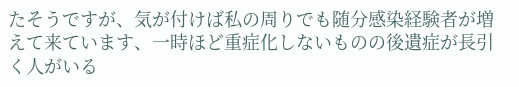たそうですが、気が付けば私の周りでも随分感染経験者が増えて来ています、一時ほど重症化しないものの後遺症が長引く人がいる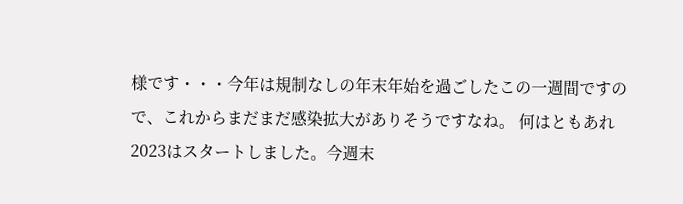様です・・・今年は規制なしの年末年始を過ごしたこの一週間ですので、これからまだまだ感染拡大がありそうですなね。 何はともあれ2023はスタートしました。今週末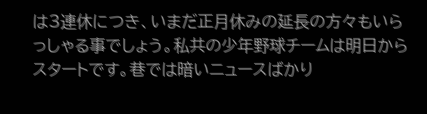は3連休につき、いまだ正月休みの延長の方々もいらっしゃる事でしょう。私共の少年野球チームは明日からスタートです。巷では暗いニュースばかり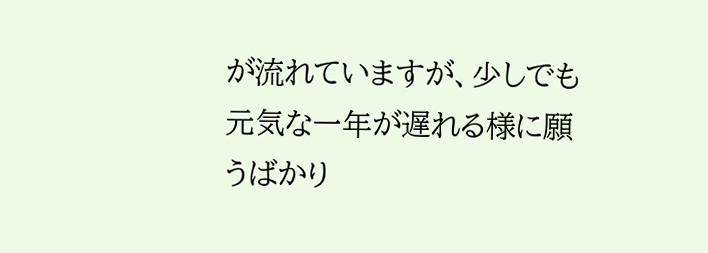が流れていますが、少しでも元気な一年が遅れる様に願うばかり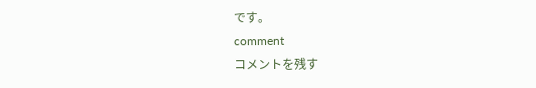です。
comment
コメントを残す